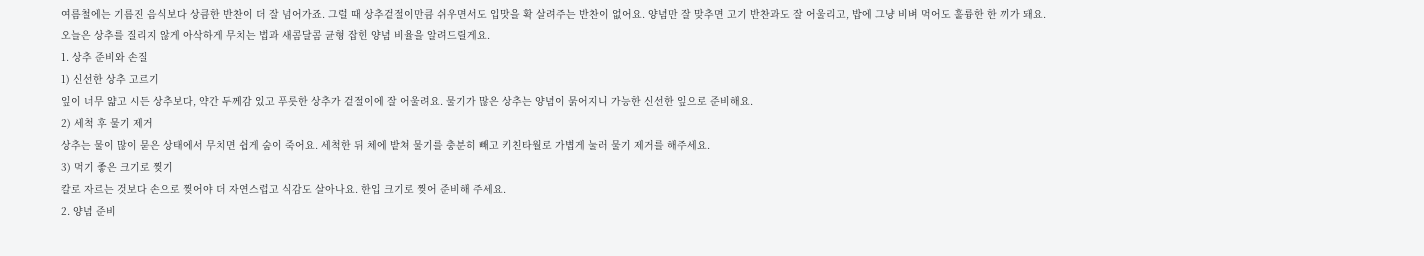여름철에는 기름진 음식보다 상큼한 반찬이 더 잘 넘어가죠. 그럴 때 상추겉절이만큼 쉬우면서도 입맛을 확 살려주는 반찬이 없어요. 양념만 잘 맞추면 고기 반찬과도 잘 어울리고, 밥에 그냥 비벼 먹어도 훌륭한 한 끼가 돼요. 오늘은 상추를 질리지 않게 아삭하게 무치는 법과 새콤달콤 균형 잡힌 양념 비율을 알려드릴게요.
1. 상추 준비와 손질
1) 신선한 상추 고르기
잎이 너무 얇고 시든 상추보다, 약간 두께감 있고 푸릇한 상추가 겉절이에 잘 어울려요. 물기가 많은 상추는 양념이 묽어지니 가능한 신선한 잎으로 준비해요.
2) 세척 후 물기 제거
상추는 물이 많이 묻은 상태에서 무치면 쉽게 숨이 죽어요. 세척한 뒤 체에 밭쳐 물기를 충분히 빼고 키친타월로 가볍게 눌러 물기 제거를 해주세요.
3) 먹기 좋은 크기로 찢기
칼로 자르는 것보다 손으로 찢어야 더 자연스럽고 식감도 살아나요. 한입 크기로 찢어 준비해 주세요.
2. 양념 준비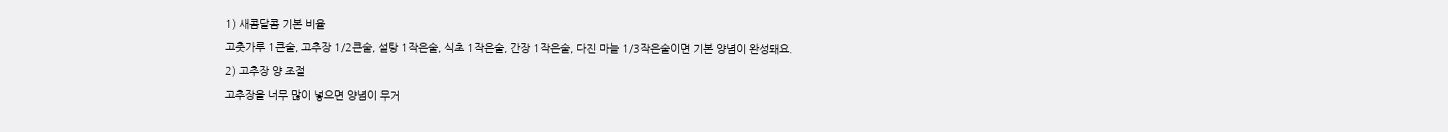1) 새콤달콤 기본 비율
고춧가루 1큰술, 고추장 1/2큰술, 설탕 1작은술, 식초 1작은술, 간장 1작은술, 다진 마늘 1/3작은술이면 기본 양념이 완성돼요.
2) 고추장 양 조절
고추장을 너무 많이 넣으면 양념이 무거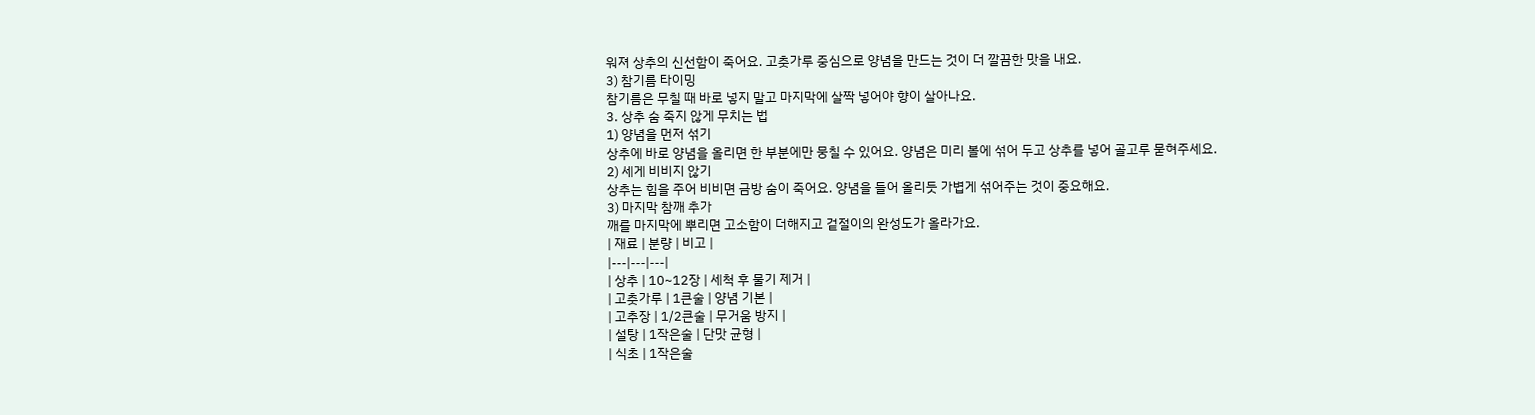워져 상추의 신선함이 죽어요. 고춧가루 중심으로 양념을 만드는 것이 더 깔끔한 맛을 내요.
3) 참기름 타이밍
참기름은 무칠 때 바로 넣지 말고 마지막에 살짝 넣어야 향이 살아나요.
3. 상추 숨 죽지 않게 무치는 법
1) 양념을 먼저 섞기
상추에 바로 양념을 올리면 한 부분에만 뭉칠 수 있어요. 양념은 미리 볼에 섞어 두고 상추를 넣어 골고루 묻혀주세요.
2) 세게 비비지 않기
상추는 힘을 주어 비비면 금방 숨이 죽어요. 양념을 들어 올리듯 가볍게 섞어주는 것이 중요해요.
3) 마지막 참깨 추가
깨를 마지막에 뿌리면 고소함이 더해지고 겉절이의 완성도가 올라가요.
| 재료 | 분량 | 비고 |
|---|---|---|
| 상추 | 10~12장 | 세척 후 물기 제거 |
| 고춧가루 | 1큰술 | 양념 기본 |
| 고추장 | 1/2큰술 | 무거움 방지 |
| 설탕 | 1작은술 | 단맛 균형 |
| 식초 | 1작은술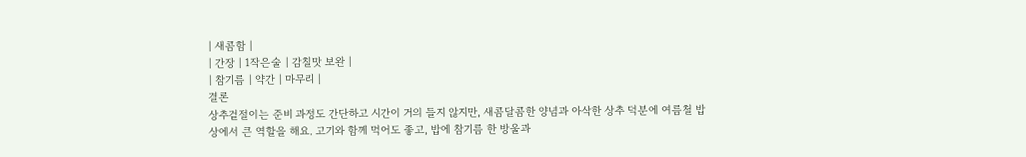| 새콤함 |
| 간장 | 1작은술 | 감칠맛 보완 |
| 참기름 | 약간 | 마무리 |
결론
상추겉절이는 준비 과정도 간단하고 시간이 거의 들지 않지만, 새콤달콤한 양념과 아삭한 상추 덕분에 여름철 밥상에서 큰 역할을 해요. 고기와 함께 먹어도 좋고, 밥에 참기름 한 방울과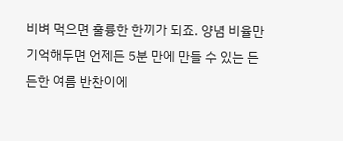비벼 먹으면 훌륭한 한끼가 되죠. 양념 비율만 기억해두면 언제든 5분 만에 만들 수 있는 든든한 여름 반찬이에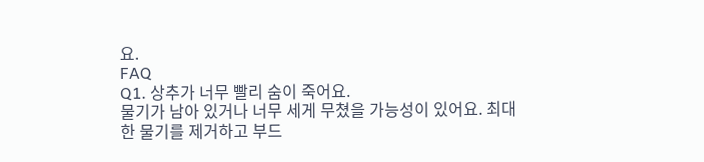요.
FAQ
Q1. 상추가 너무 빨리 숨이 죽어요.
물기가 남아 있거나 너무 세게 무쳤을 가능성이 있어요. 최대한 물기를 제거하고 부드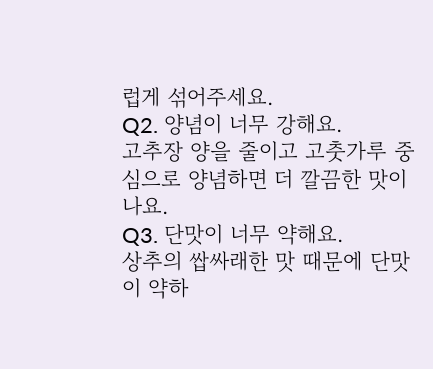럽게 섞어주세요.
Q2. 양념이 너무 강해요.
고추장 양을 줄이고 고춧가루 중심으로 양념하면 더 깔끔한 맛이 나요.
Q3. 단맛이 너무 약해요.
상추의 쌉싸래한 맛 때문에 단맛이 약하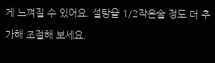게 느껴질 수 있어요. 설탕을 1/2작은술 정도 더 추가해 조절해 보세요.